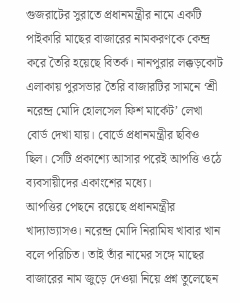গুজরাটের সুরাতে প্রধানমন্ত্রীর নামে একটি পাইকারি মাছের বাজারের নামকরণকে কেন্দ্র করে তৈরি হয়েছে বিতর্ক। নানপুরার লক্কড়কোট এলাকায় পুরসভার তৈরি বাজারটির সামনে ‘শ্রী নরেন্দ্র মোদি হোলসেল ফিশ মার্কেট’ লেখা বোর্ড দেখা যায়। বোর্ডে প্রধানমন্ত্রীর ছবিও ছিল। সেটি প্রকাশ্যে আসার পরেই আপত্তি ওঠে ব্যবসায়ীদের একাংশের মধ্যে।
আপত্তির পেছনে রয়েছে প্রধানমন্ত্রীর খাদ্যাভ্যাসও। নরেন্দ্র মোদি নিরামিষ খাবার খান বলে পরিচিত। তাই তাঁর নামের সঙ্গে মাছের বাজারের নাম জুড়ে দেওয়া নিয়ে প্রশ্ন তুলেছেন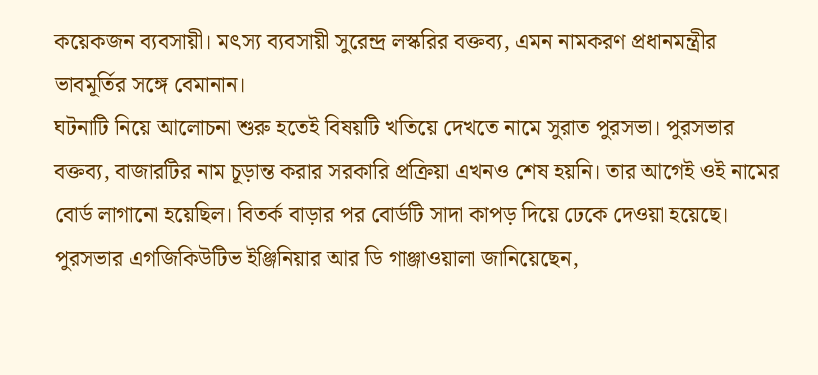কয়েকজন ব্যবসায়ী। মৎস্য ব্যবসায়ী সুরেন্দ্র লস্করির বক্তব্য, এমন নামকরণ প্রধানমন্ত্রীর ভাবমূর্তির সঙ্গে বেমানান।
ঘটনাটি নিয়ে আলোচনা শুরু হতেই বিষয়টি খতিয়ে দেখতে নামে সুরাত পুরসভা। পুরসভার বক্তব্য, বাজারটির নাম চূড়ান্ত করার সরকারি প্রক্রিয়া এখনও শেষ হয়নি। তার আগেই ওই নামের বোর্ড লাগানো হয়েছিল। বিতর্ক বাড়ার পর বোর্ডটি সাদা কাপড় দিয়ে ঢেকে দেওয়া হয়েছে।
পুরসভার এগজিকিউটিভ ইঞ্জিনিয়ার আর ডি গাঞ্জাওয়ালা জানিয়েছেন,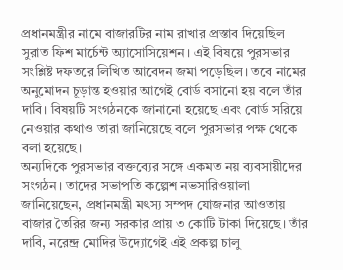প্রধানমন্ত্রীর নামে বাজারটির নাম রাখার প্রস্তাব দিয়েছিল সুরাত ফিশ মার্চেন্ট অ্যাসোসিয়েশন। এই বিষয়ে পুরসভার সংশ্লিষ্ট দফতরে লিখিত আবেদন জমা পড়েছিল। তবে নামের অনুমোদন চূড়ান্ত হওয়ার আগেই বোর্ড বসানো হয় বলে তাঁর দাবি। বিষয়টি সংগঠনকে জানানো হয়েছে এবং বোর্ড সরিয়ে নেওয়ার কথাও তারা জানিয়েছে বলে পুরসভার পক্ষ থেকে বলা হয়েছে।
অন্যদিকে পুরসভার বক্তব্যের সঙ্গে একমত নয় ব্যবসায়ীদের সংগঠন। তাদের সভাপতি কল্পেশ নভসারিওয়ালা জানিয়েছেন, প্রধানমন্ত্রী মৎস্য সম্পদ যোজনার আওতায় বাজার তৈরির জন্য সরকার প্রায় ৩ কোটি টাকা দিয়েছে। তাঁর দাবি, নরেন্দ্র মোদির উদ্যোগেই এই প্রকল্প চালু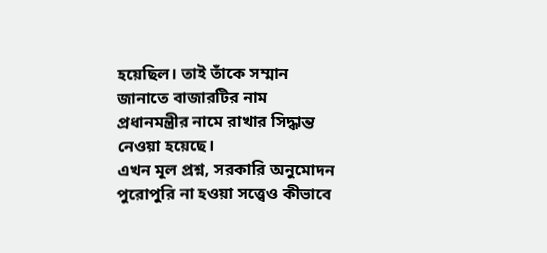হয়েছিল। তাই তাঁকে সম্মান জানাতে বাজারটির নাম প্রধানমন্ত্রীর নামে রাখার সিদ্ধান্ত নেওয়া হয়েছে।
এখন মূল প্রশ্ন, সরকারি অনুমোদন পুরোপুরি না হওয়া সত্ত্বেও কীভাবে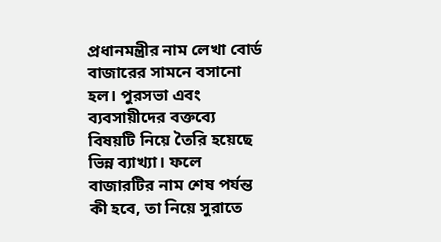প্রধানমন্ত্রীর নাম লেখা বোর্ড বাজারের সামনে বসানো হল। পুরসভা এবং ব্যবসায়ীদের বক্তব্যে বিষয়টি নিয়ে তৈরি হয়েছে ভিন্ন ব্যাখ্যা। ফলে বাজারটির নাম শেষ পর্যন্ত কী হবে, তা নিয়ে সুরাতে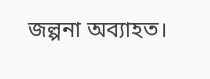জল্পনা অব্যাহত।